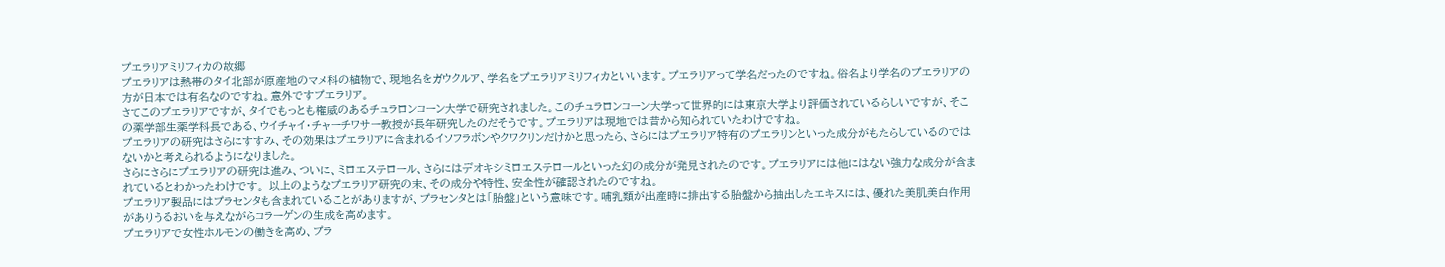プエラリアミリフィカの故郷
プエラリアは熱帯のタイ北部が原産地のマメ科の植物で、現地名をガウクルア、学名をプエラリアミリフィカといいます。プエラリアって学名だったのですね。俗名より学名のプエラリアの方が日本では有名なのですね。意外ですプエラリア。
さてこのプエラリアですが、タイでもっとも権威のあるチュラロンコーン大学で研究されました。このチュラロンコーン大学って世界的には東京大学より評価されているらしいですが、そこの薬学部生薬学科長である、ウイチャイ・チャーチワサー教授が長年研究したのだそうです。プエラリアは現地では昔から知られていたわけですね。
プエラリアの研究はさらにすすみ、その効果はプエラリアに含まれるイソフラボンやクワクリンだけかと思ったら、さらにはプエラリア特有のプエラリンといった成分がもたらしているのではないかと考えられるようになりました。
さらにさらにプエラリアの研究は進み、ついに、ミロエステロール、さらにはデオキシミロエステロールといった幻の成分が発見されたのです。プエラリアには他にはない強力な成分が含まれているとわかったわけです。 以上のようなプエラリア研究の末、その成分や特性、安全性が確認されたのですね。
プエラリア製品にはプラセンタも含まれていることがありますが、プラセンタとは「胎盤」という意味です。哺乳類が出産時に排出する胎盤から抽出したエキスには、優れた美肌美白作用がありうるおいを与えながらコラーゲンの生成を高めます。
プエラリアで女性ホルモンの働きを高め、プラ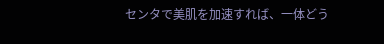センタで美肌を加速すれば、一体どう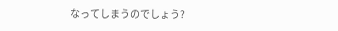なってしまうのでしょう?